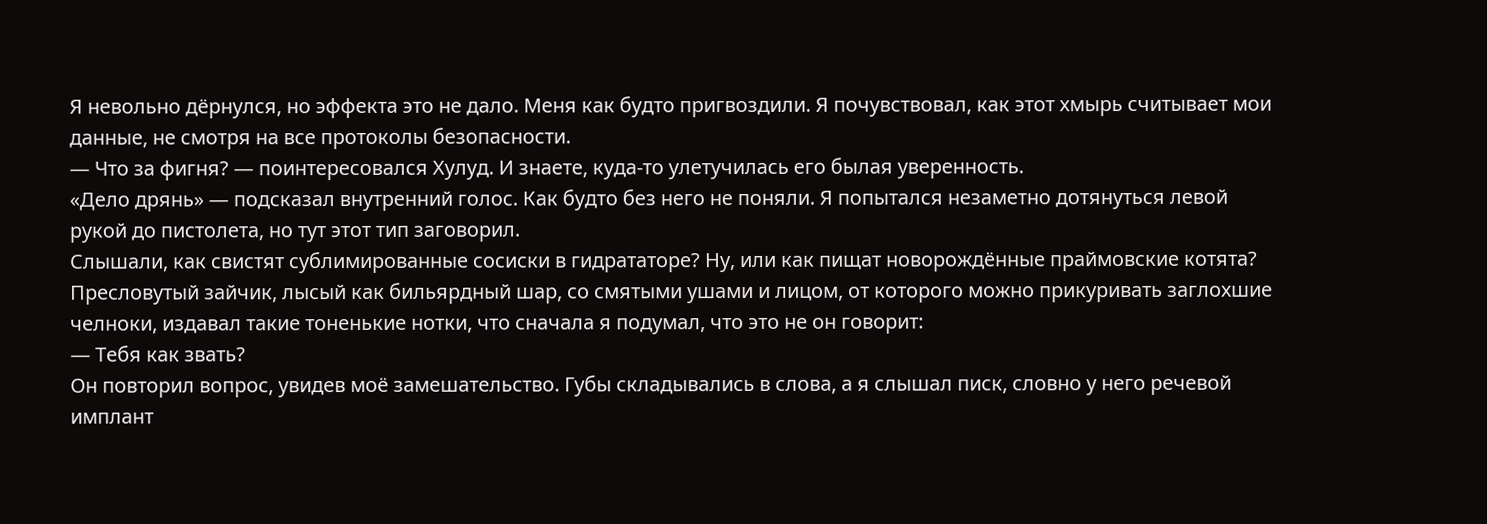Я невольно дёрнулся, но эффекта это не дало. Меня как будто пригвоздили. Я почувствовал, как этот хмырь считывает мои данные, не смотря на все протоколы безопасности.
— Что за фигня? — поинтересовался Хулуд. И знаете, куда-то улетучилась его былая уверенность.
«Дело дрянь» — подсказал внутренний голос. Как будто без него не поняли. Я попытался незаметно дотянуться левой рукой до пистолета, но тут этот тип заговорил.
Слышали, как свистят сублимированные сосиски в гидрататоре? Ну, или как пищат новорождённые праймовские котята? Пресловутый зайчик, лысый как бильярдный шар, со смятыми ушами и лицом, от которого можно прикуривать заглохшие челноки, издавал такие тоненькие нотки, что сначала я подумал, что это не он говорит:
— Тебя как звать?
Он повторил вопрос, увидев моё замешательство. Губы складывались в слова, а я слышал писк, словно у него речевой имплант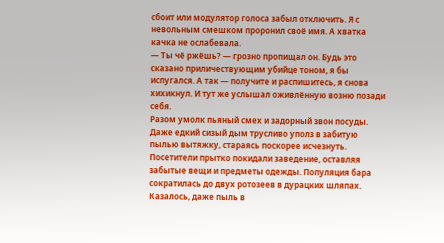сбоит или модулятор голоса забыл отключить. Я с невольным смешком проронил своё имя. А хватка качка не ослабевала.
— Ты чё ржёшь? — грозно пропищал он. Будь это сказано приличествующим убийце тоном, я бы испугался. А так — получите и распишитесь, я снова хихикнул. И тут же услышал оживлённую возню позади себя.
Разом умолк пьяный смех и задорный звон посуды. Даже едкий сизый дым трусливо уполз в забитую пылью вытяжку, стараясь поскорее исчезнуть. Посетители прытко покидали заведение, оставляя забытые вещи и предметы одежды. Популяция бара сократилась до двух ротозеев в дурацких шляпах. Казалось, даже пыль в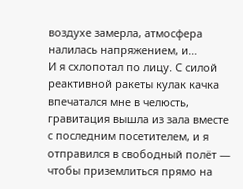воздухе замерла, атмосфера налилась напряжением, и…
И я схлопотал по лицу. С силой реактивной ракеты кулак качка впечатался мне в челюсть, гравитация вышла из зала вместе с последним посетителем, и я отправился в свободный полёт — чтобы приземлиться прямо на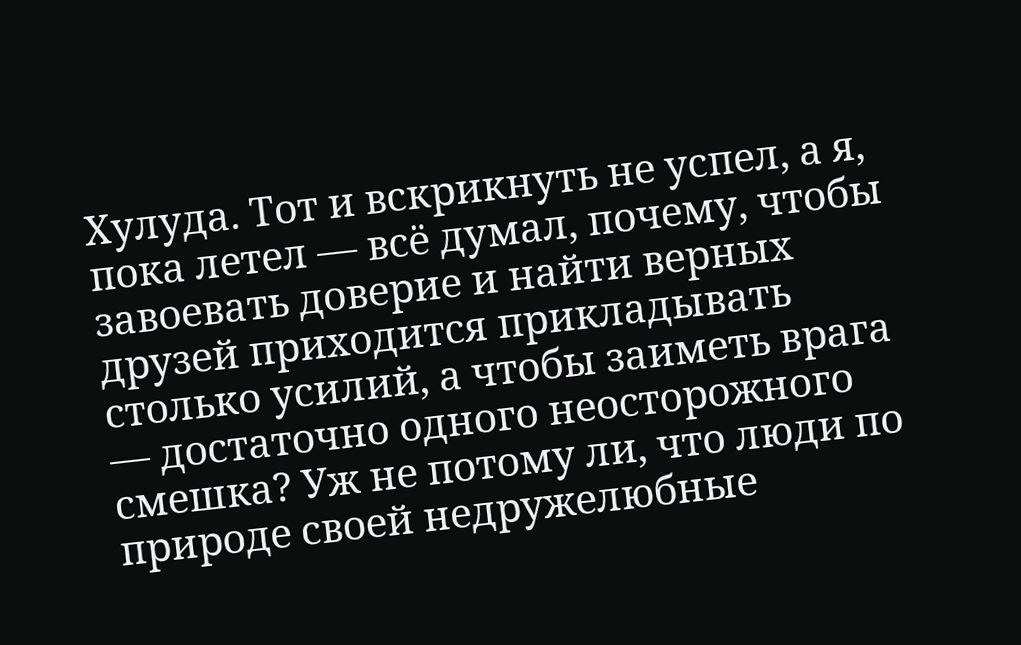Хулуда. Тот и вскрикнуть не успел, а я, пока летел — всё думал, почему, чтобы завоевать доверие и найти верных друзей приходится прикладывать столько усилий, а чтобы заиметь врага — достаточно одного неосторожного смешка? Уж не потому ли, что люди по природе своей недружелюбные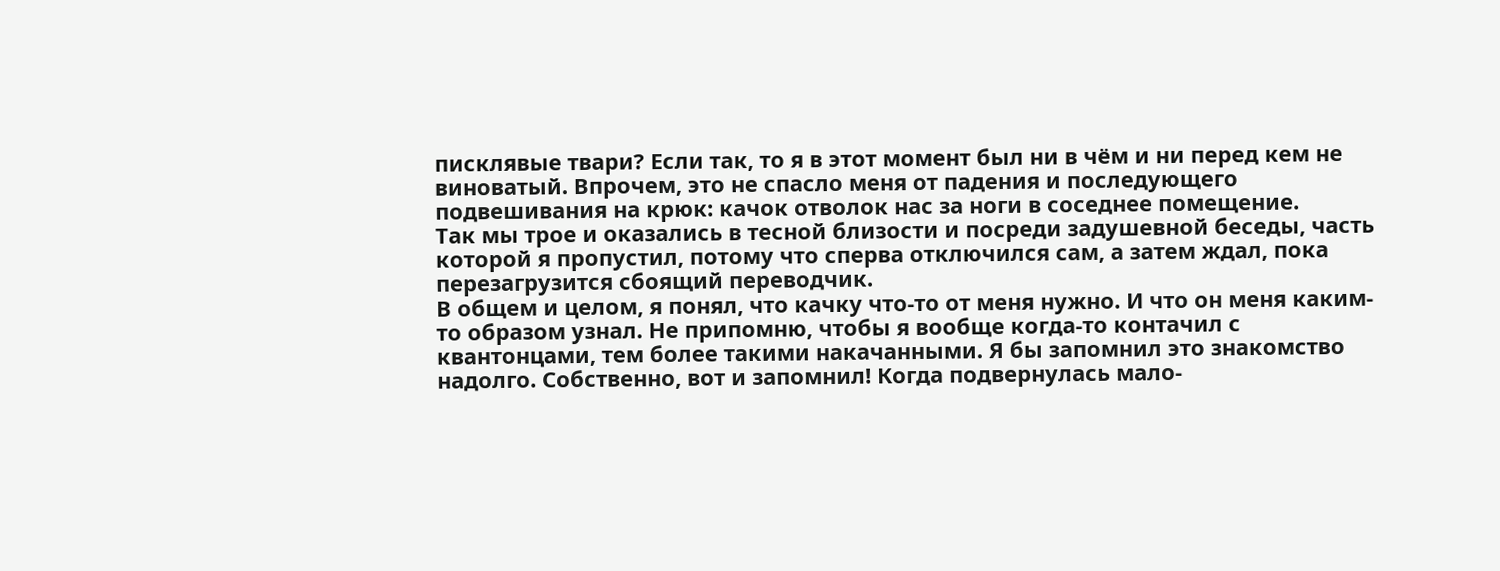писклявые твари? Если так, то я в этот момент был ни в чём и ни перед кем не виноватый. Впрочем, это не спасло меня от падения и последующего подвешивания на крюк: качок отволок нас за ноги в соседнее помещение.
Так мы трое и оказались в тесной близости и посреди задушевной беседы, часть которой я пропустил, потому что сперва отключился сам, а затем ждал, пока перезагрузится сбоящий переводчик.
В общем и целом, я понял, что качку что-то от меня нужно. И что он меня каким-то образом узнал. Не припомню, чтобы я вообще когда-то контачил с квантонцами, тем более такими накачанными. Я бы запомнил это знакомство надолго. Собственно, вот и запомнил! Когда подвернулась мало-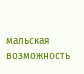мальская возможность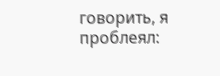говорить, я проблеял: